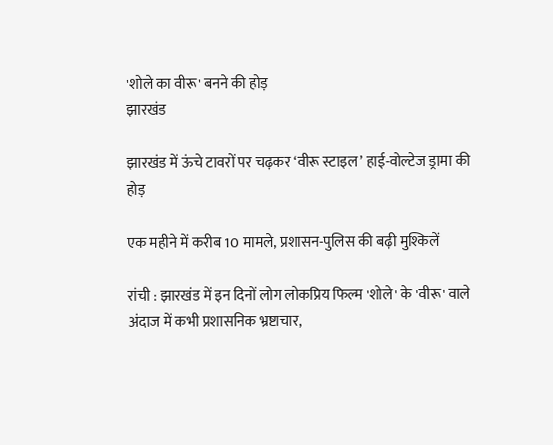'शोले का वीरू' बनने की होड़
झारखंड

झारखंड में ऊंचे टावरों पर चढ़कर ‘वीरू स्टाइल’ हाई-वोल्टेज ड्रामा की होड़

एक महीने में करीब 10 मामले, प्रशासन-पुलिस की बढ़ी मुश्किलें

रांची : झारखंड में इन दिनों लोग लोकप्रिय फिल्म 'शोले' के 'वीरू' वाले अंदाज में कभी प्रशासनिक भ्रष्टाचार,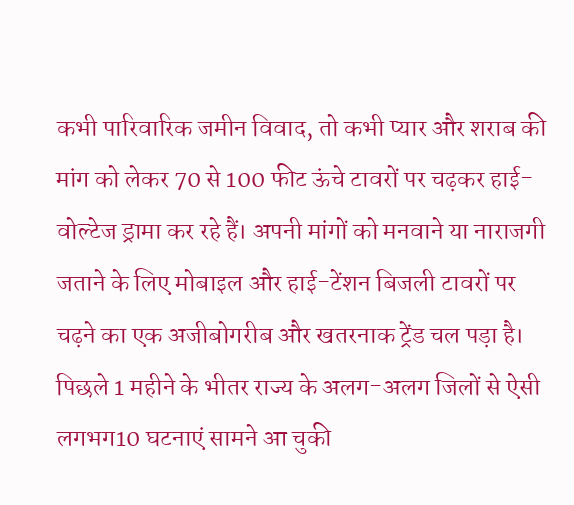कभी पारिवारिक जमीन विवाद, तो कभी प्यार और शराब की मांग को लेकर 70 से 100 फीट ऊंचे टावरों पर चढ़कर हाई-वोल्टेज ड्रामा कर रहे हैं। अपनी मांगों को मनवाने या नाराजगी जताने के लिए मोबाइल और हाई-टेंशन बिजली टावरों पर चढ़ने का एक अजीबोगरीब और खतरनाक ट्रेंड चल पड़ा है। पिछले 1 महीने के भीतर राज्य के अलग-अलग जिलों से ऐसी लगभग10 घटनाएं सामने आ चुकी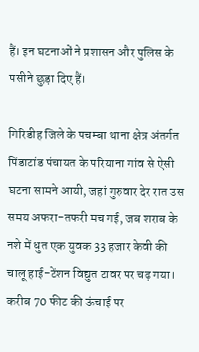हैं। इन घटनाओं ने प्रशासन और पुलिस के पसीने छुड़ा दिए हैं।

गिरिडीह जिले के पचम्बा थाना क्षेत्र अंतर्गत पिंडाटांड पंचायत के परियाना गांव से ऐसी घटना सामने आयी, जहां गुरुवार देर रात उस समय अफरा-तफरी मच गई, जब शराब के नशे में धुत एक युवक 33 हजार केवी की चालू हाई-टेंशन विद्युत टावर पर चढ़ गया। करीब 70 फीट की ऊंचाई पर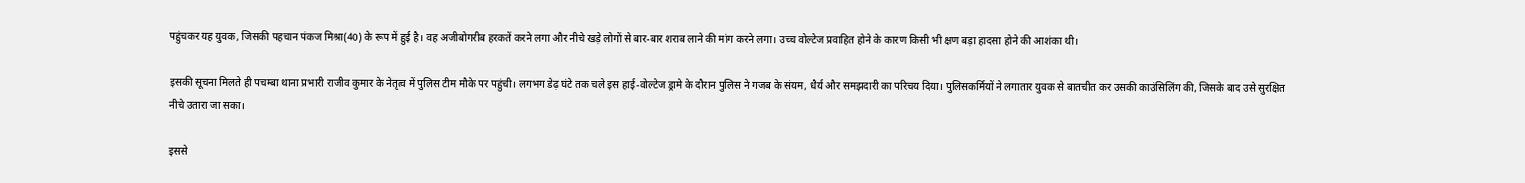पहुंचकर यह युवक, जिसकी पहचान पंकज मिश्रा(40) के रूप में हुई है। वह अजीबोगरीब हरकतें करने लगा और नीचे खड़े लोगों से बार-बार शराब लाने की मांग करने लगा। उच्च वोल्टेज प्रवाहित होने के कारण किसी भी क्षण बड़ा हादसा होने की आशंका थी।

इसकी सूचना मिलते ही पचम्बा थाना प्रभारी राजीव कुमार के नेतृत्व में पुलिस टीम मौके पर पहुंची। लगभग डेढ़ घंटे तक चले इस हाई-वोल्टेज ड्रामे के दौरान पुलिस ने गजब के संयम, धैर्य और समझदारी का परिचय दिया। पुलिसकर्मियों ने लगातार युवक से बातचीत कर उसकी काउंसिलिंग की, जिसके बाद उसे सुरक्षित नीचे उतारा जा सका।

इससे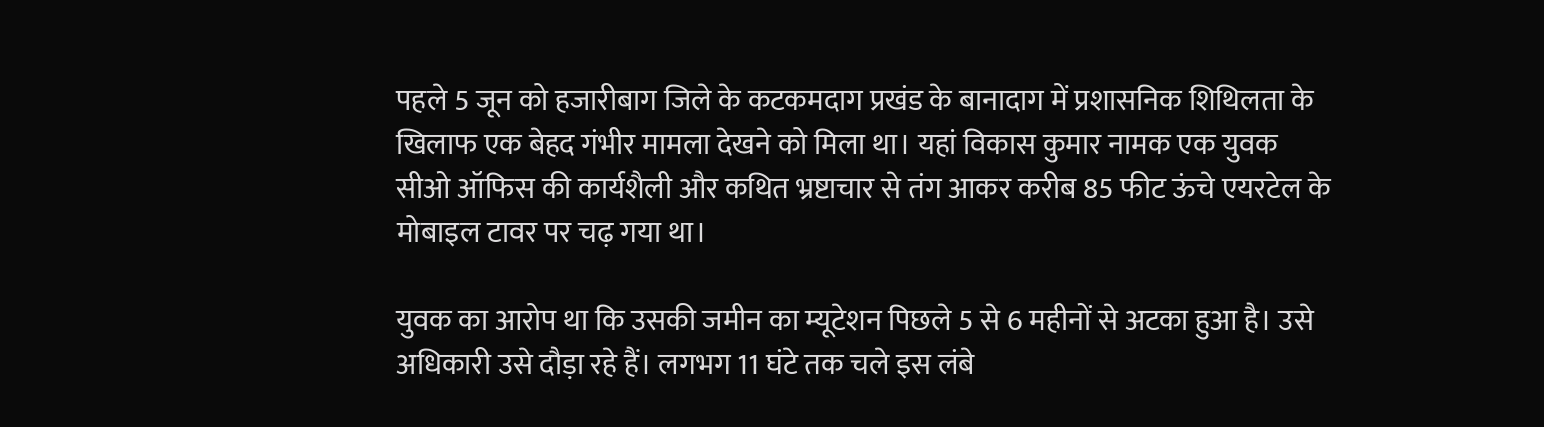पहले 5 जून को हजारीबाग जिले के कटकमदाग प्रखंड के बानादाग में प्रशासनिक शिथिलता के खिलाफ एक बेहद गंभीर मामला देखने को मिला था। यहां विकास कुमार नामक एक युवक सीओ ऑफिस की कार्यशैली और कथित भ्रष्टाचार से तंग आकर करीब 85 फीट ऊंचे एयरटेल के मोबाइल टावर पर चढ़ गया था।

युवक का आरोप था कि उसकी जमीन का म्यूटेशन पिछले 5 से 6 महीनों से अटका हुआ है। उसे अधिकारी उसे दौड़ा रहे हैं। लगभग 11 घंटे तक चले इस लंबे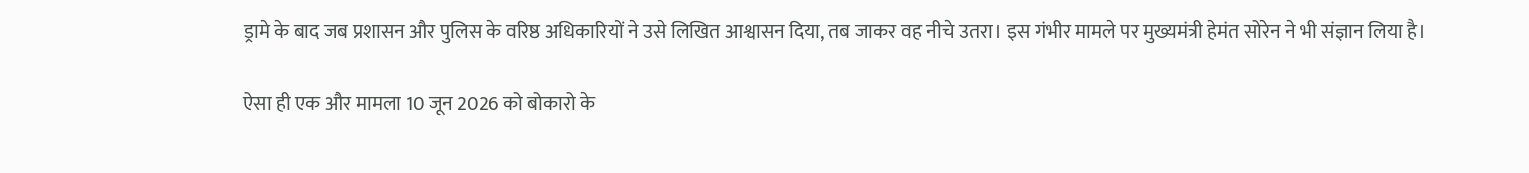ड्रामे के बाद जब प्रशासन और पुलिस के वरिष्ठ अधिकारियों ने उसे लिखित आश्वासन दिया, तब जाकर वह नीचे उतरा। इस गंभीर मामले पर मुख्यमंत्री हेमंत सोरेन ने भी संज्ञान लिया है।

ऐसा ही एक और मामला 10 जून 2026 को बोकारो के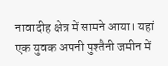नावादीह क्षेत्र में सामने आया। यहां एक युवक अपनी पुश्तैनी जमीन में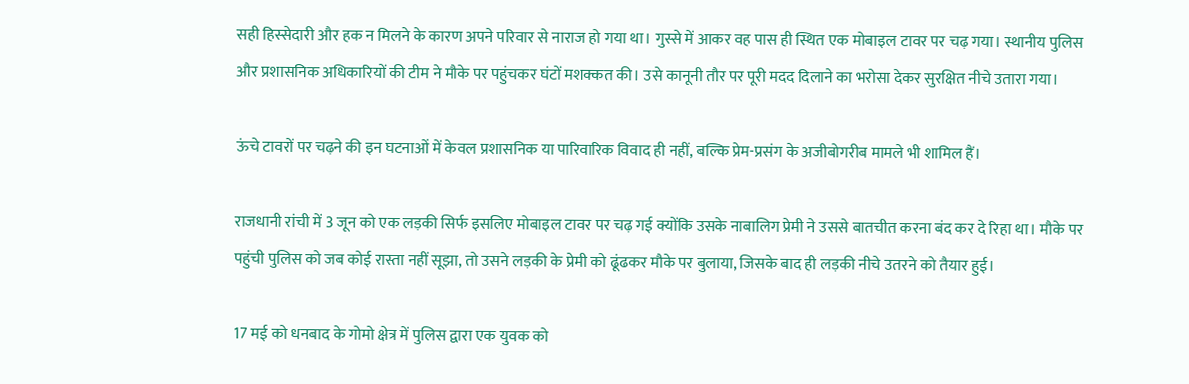सही हिस्सेदारी और हक न मिलने के कारण अपने परिवार से नाराज हो गया था। गुस्से में आकर वह पास ही स्थित एक मोबाइल टावर पर चढ़ गया। स्थानीय पुलिस और प्रशासनिक अधिकारियों की टीम ने मौके पर पहुंचकर घंटों मशक्कत की। उसे कानूनी तौर पर पूरी मदद दिलाने का भरोसा देकर सुरक्षित नीचे उतारा गया।

ऊंचे टावरों पर चढ़ने की इन घटनाओं में केवल प्रशासनिक या पारिवारिक विवाद ही नहीं, बल्कि प्रेम-प्रसंग के अजीबोगरीब मामले भी शामिल हैं।

राजधानी रांची में 3 जून को एक लड़की सिर्फ इसलिए मोबाइल टावर पर चढ़ गई क्योंकि उसके नाबालिग प्रेमी ने उससे बातचीत करना बंद कर दे रिहा था। मौके पर पहुंची पुलिस को जब कोई रास्ता नहीं सूझा, तो उसने लड़की के प्रेमी को ढूंढकर मौके पर बुलाया, जिसके बाद ही लड़की नीचे उतरने को तैयार हुई।

17 मई को धनबाद के गोमो क्षेत्र में पुलिस द्वारा एक युवक को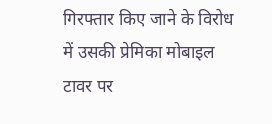गिरफ्तार किए जाने के विरोध में उसकी प्रेमिका मोबाइल टावर पर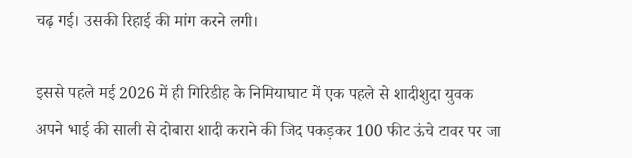चढ़ गई। उसकी रिहाई की मांग करने लगी।

इससे पहले मई 2026 में ही गिरिडीह के निमियाघाट में एक पहले से शादीशुदा युवक अपने भाई की साली से दोबारा शादी कराने की जिद पकड़कर 100 फीट ऊंचे टावर पर जा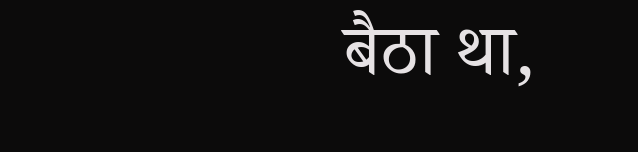बैठा था,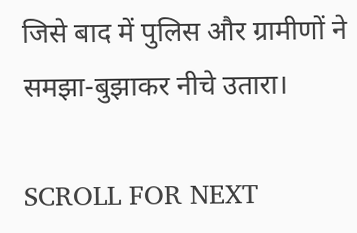जिसे बाद में पुलिस और ग्रामीणों ने समझा-बुझाकर नीचे उतारा।

SCROLL FOR NEXT